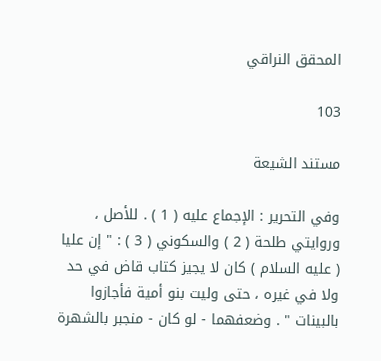المحقق النراقي

103

مستند الشيعة

وفي التحرير : الإجماع عليه ( 1 ) . للأصل ، وروايتي طلحة ( 2 ) والسكوني ( 3 ) : " إن عليا ( عليه السلام ) كان لا يجيز كتاب قاض في حد ولا في غيره ، حتى وليت بنو أمية فأجازوا بالبينات " . وضعفهما - لو كان - منجبر بالشهرة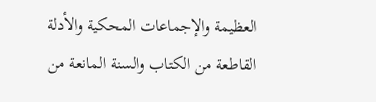العظيمة والإجماعات المحكية والأدلة القاطعة من الكتاب والسنة المانعة من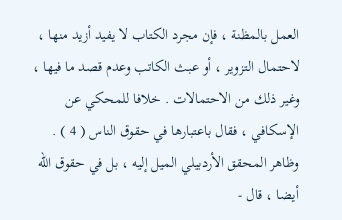العمل بالمظنة ، فإن مجرد الكتاب لا يفيد أزيد منها ، لاحتمال التزوير ، أو عبث الكاتب وعدم قصد ما فيها ، وغير ذلك من الاحتمالات . خلافا للمحكي عن الإسكافي ، فقال باعتبارها في حقوق الناس ( 4 ) . وظاهر المحقق الأردبيلي الميل إليه ، بل في حقوق الله أيضا ، قال -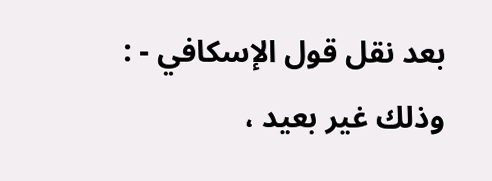بعد نقل قول الإسكافي - : وذلك غير بعيد ،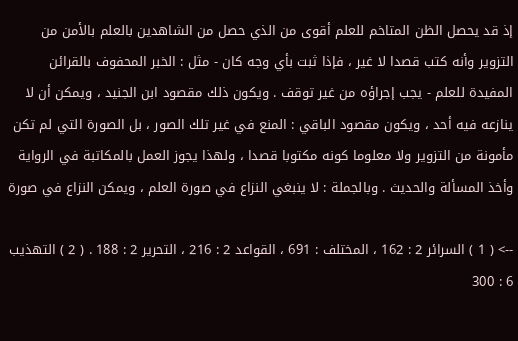إذ قد يحصل الظن المتاخم للعلم أقوى من الذي حصل من الشاهدين بالعلم بالأمن من التزوير وأنه كتب قصدا لا غير ، فإذا ثبت بأي وجه كان - مثل : الخبر المحفوف بالقرائن المفيدة للعلم - يجب إجراؤه من غير توقف . ويكون ذلك مقصود ابن الجنيد ، ويمكن أن لا ينازعه فيه أحد ، ويكون مقصود الباقي : المنع في غير تلك الصور ، بل الصورة التي لم تكن مأمونة من التزوير ولا معلوما كونه مكتوبا قصدا ، ولهذا يجوز العمل بالمكاتبة في الرواية وأخذ المسألة والحديث . وبالجملة : لا ينبغي النزاع في صورة العلم ، ويمكن النزاع في صورة

--> ( 1 ) السرائر 2 : 162 ، المختلف : 691 ، القواعد 2 : 216 ، التحرير 2 : 188 . ( 2 ) التهذيب 6 : 300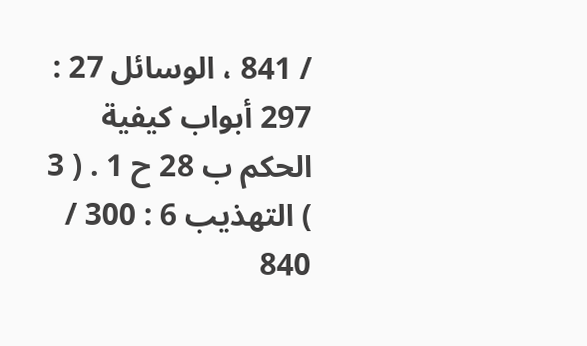/ 841 ، الوسائل 27 : 297 أبواب كيفية الحكم ب 28 ح 1 . ( 3 ) التهذيب 6 : 300 / 840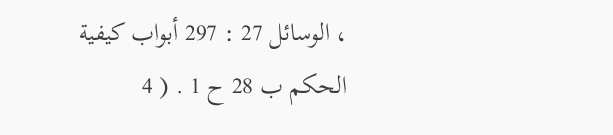، الوسائل 27 : 297 أبواب كيفية الحكم ب 28 ح 1 . ( 4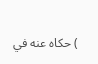) حكاه عنه في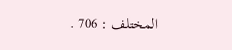المختلف : 706 .